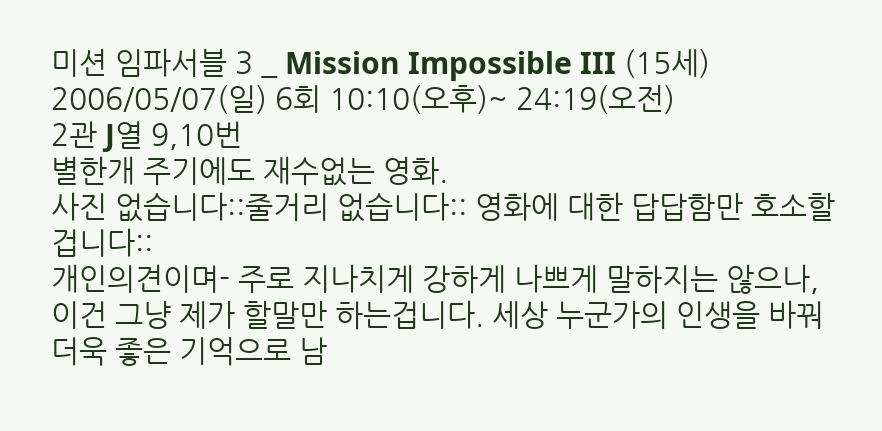미션 임파서블 3 _ Mission Impossible III (15세)
2006/05/07(일) 6회 10:10(오후)~ 24:19(오전)
2관 J열 9,10번
별한개 주기에도 재수없는 영화.
사진 없습니다::줄거리 없습니다:: 영화에 대한 답답함만 호소할겁니다::
개인의견이며- 주로 지나치게 강하게 나쁘게 말하지는 않으나, 이건 그냥 제가 할말만 하는겁니다. 세상 누군가의 인생을 바꿔 더욱 좋은 기억으로 남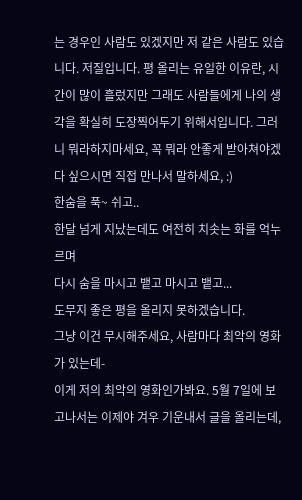는 경우인 사람도 있겠지만 저 같은 사람도 있습니다. 저질입니다. 평 올리는 유일한 이유란, 시간이 많이 흘렀지만 그래도 사람들에게 나의 생각을 확실히 도장찍어두기 위해서입니다. 그러니 뭐라하지마세요, 꼭 뭐라 안좋게 받아쳐야겠다 싶으시면 직접 만나서 말하세요, :)
한숨을 푹~ 쉬고..
한달 넘게 지났는데도 여전히 치솟는 화를 억누르며
다시 숨을 마시고 뱉고 마시고 뱉고...
도무지 좋은 평을 올리지 못하겠습니다.
그냥 이건 무시해주세요, 사람마다 최악의 영화가 있는데-
이게 저의 최악의 영화인가봐요. 5월 7일에 보고나서는 이제야 겨우 기운내서 글을 올리는데,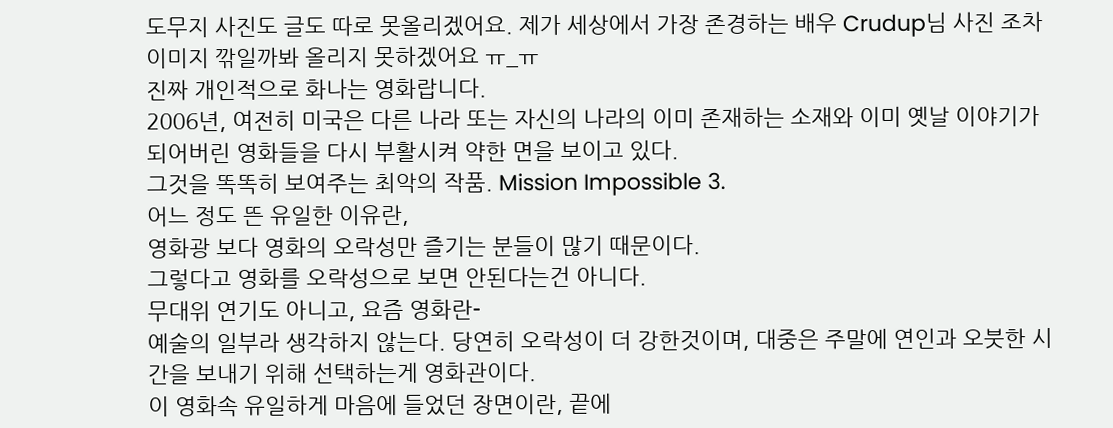도무지 사진도 글도 따로 못올리겠어요. 제가 세상에서 가장 존경하는 배우 Crudup님 사진 조차 이미지 깎일까봐 올리지 못하겠어요 ㅠ_ㅠ
진짜 개인적으로 화나는 영화랍니다.
2006년, 여전히 미국은 다른 나라 또는 자신의 나라의 이미 존재하는 소재와 이미 옛날 이야기가 되어버린 영화들을 다시 부활시켜 약한 면을 보이고 있다.
그것을 똑똑히 보여주는 최악의 작품. Mission Impossible 3.
어느 정도 뜬 유일한 이유란,
영화광 보다 영화의 오락성만 즐기는 분들이 많기 때문이다.
그렇다고 영화를 오락성으로 보면 안된다는건 아니다.
무대위 연기도 아니고, 요즘 영화란-
예술의 일부라 생각하지 않는다. 당연히 오락성이 더 강한것이며, 대중은 주말에 연인과 오붓한 시간을 보내기 위해 선택하는게 영화관이다.
이 영화속 유일하게 마음에 들었던 장면이란, 끝에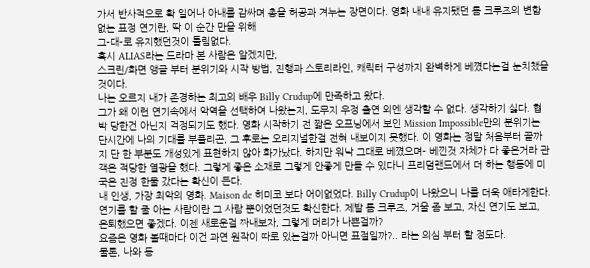가서 반사적으로 확 일어나 아내를 감싸며 총을 허공과 겨누는 장면이다. 영화 내내 유지됐던 톰 크루즈의 변함 없는 표정 연기란, 딱 이 순간 만을 위해
그-대-로 유지했던것이 틀림없다.
혹시 ALIAS라는 드라마 본 사람은 알겠지만,
스크린/화면 앵글 부터 분위기와 시작 방법, 진행과 스토리라인, 캐릭터 구성까지 완벽하게 베꼈다는걸 눈치챘을 것이다.
나는 오르지 내가 존경하는 최고의 배우 Billy Crudup에 만족하고 왔다.
그가 왜 이런 연기속에서 악역을 선택하여 나왔는지, 도무지 우정 출연 외엔 생각할 수 없다. 생각하기 싫다. 협박 당한건 아닌지 걱정되기도 했다. 영화 시작하기 전 짧은 오프닝에서 보인 Mission Impossible만의 분위기는 단시간에 나의 기대를 부풀리곤, 그 후로는 오리지널한걸 전혀 내보이지 못했다. 이 영화는 정말 처음부터 끝까지 단 한 부분도 개성있게 표현하지 않아 화가났다. 하지만 워낙 그대로 베꼈으며- 베낀것 자체가 다 좋은거라 관객은 적당한 열광을 했다. 그렇게 좋은 소재로 그렇게 안좋게 만들 수 있다니 프리덤랜드에서 더 하는 행동에 미국은 진정 한물 갔다는 확신이 든다.
내 인생, 가장 최악의 영화. Maison de 히미코 보다 어이없었다. Billy Crudup이 나왔으니 나를 더욱 애타게한다. 연기를 할 줄 아는 사람이란 그 사람 뿐이었던것도 확신한다. 제발 톰 크루즈, 거울 좀 보고, 자신 연기도 보고, 은퇴했으면 좋겠다. 이젠 새로운걸 짜내보자, 그렇게 머리가 나쁜걸까?
요즘은 영화 볼때마다 이건 과연 원작이 따로 있는걸까 아니면 표절일까?.. 라는 의심 부터 할 정도다.
물론, 나와 동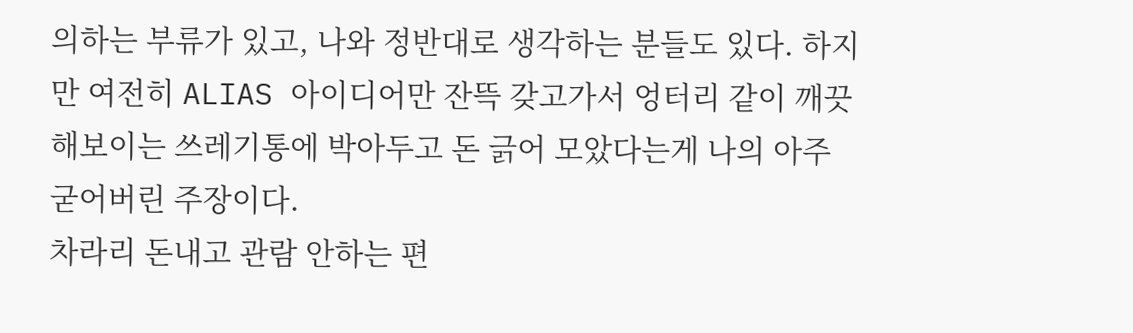의하는 부류가 있고, 나와 정반대로 생각하는 분들도 있다. 하지만 여전히 ALIAS 아이디어만 잔뜩 갖고가서 엉터리 같이 깨끗해보이는 쓰레기통에 박아두고 돈 긁어 모았다는게 나의 아주 굳어버린 주장이다.
차라리 돈내고 관람 안하는 편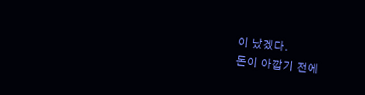이 났겠다.
돈이 아깝기 전에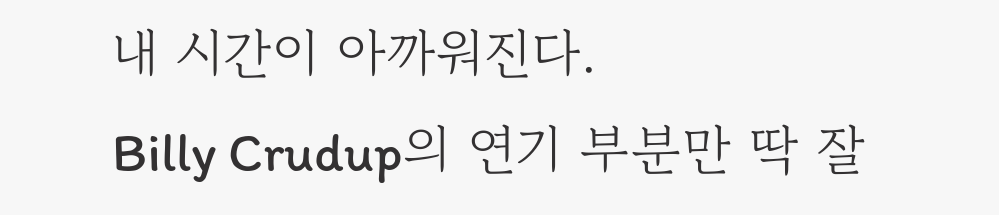내 시간이 아까워진다.
Billy Crudup의 연기 부분만 딱 잘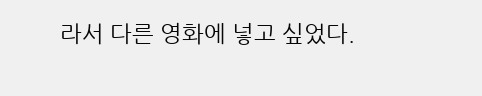라서 다른 영화에 넣고 싶었다.